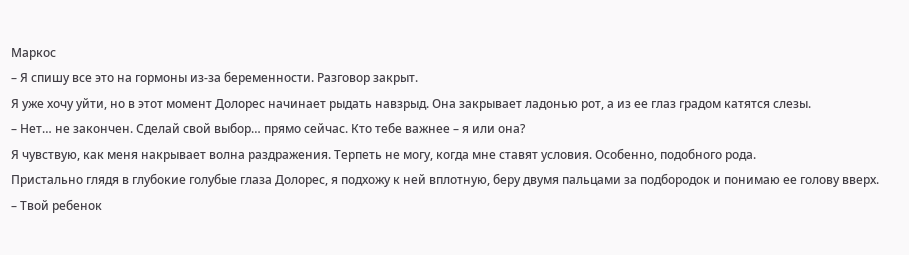Маркос
– Я спишу все это на гормоны из-за беременности. Разговор закрыт.
Я уже хочу уйти, но в этот момент Долорес начинает рыдать навзрыд. Она закрывает ладонью рот, а из ее глаз градом катятся слезы.
– Нет… не закончен. Сделай свой выбор… прямо сейчас. Кто тебе важнее – я или она?
Я чувствую, как меня накрывает волна раздражения. Терпеть не могу, когда мне ставят условия. Особенно, подобного рода.
Пристально глядя в глубокие голубые глаза Долорес, я подхожу к ней вплотную, беру двумя пальцами за подбородок и понимаю ее голову вверх.
– Твой ребенок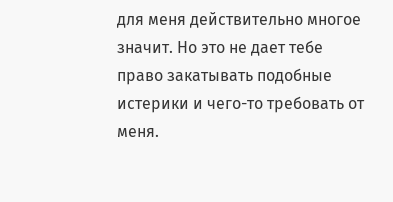для меня действительно многое значит. Но это не дает тебе право закатывать подобные истерики и чего-то требовать от меня.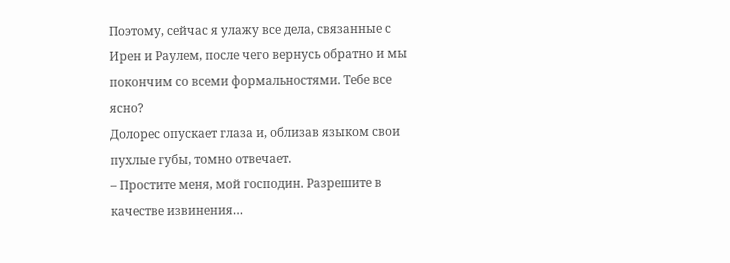Поэтому, сейчас я улажу все дела, связанные с Ирен и Раулем, после чего вернусь обратно и мы покончим со всеми формальностями. Тебе все ясно?
Долорес опускает глаза и, облизав языком свои пухлые губы, томно отвечает.
– Простите меня, мой господин. Разрешите в качестве извинения…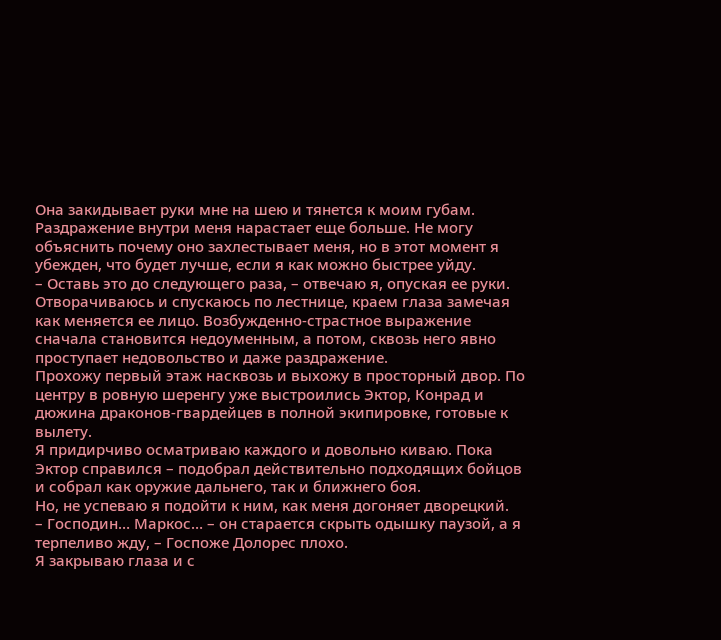Она закидывает руки мне на шею и тянется к моим губам.
Раздражение внутри меня нарастает еще больше. Не могу объяснить почему оно захлестывает меня, но в этот момент я убежден, что будет лучше, если я как можно быстрее уйду.
– Оставь это до следующего раза, – отвечаю я, опуская ее руки.
Отворачиваюсь и спускаюсь по лестнице, краем глаза замечая как меняется ее лицо. Возбужденно-страстное выражение сначала становится недоуменным, а потом, сквозь него явно проступает недовольство и даже раздражение.
Прохожу первый этаж насквозь и выхожу в просторный двор. По центру в ровную шеренгу уже выстроились Эктор, Конрад и дюжина драконов-гвардейцев в полной экипировке, готовые к вылету.
Я придирчиво осматриваю каждого и довольно киваю. Пока Эктор справился – подобрал действительно подходящих бойцов и собрал как оружие дальнего, так и ближнего боя.
Но, не успеваю я подойти к ним, как меня догоняет дворецкий.
– Господин… Маркос… – он старается скрыть одышку паузой, а я терпеливо жду, – Госпоже Долорес плохо.
Я закрываю глаза и с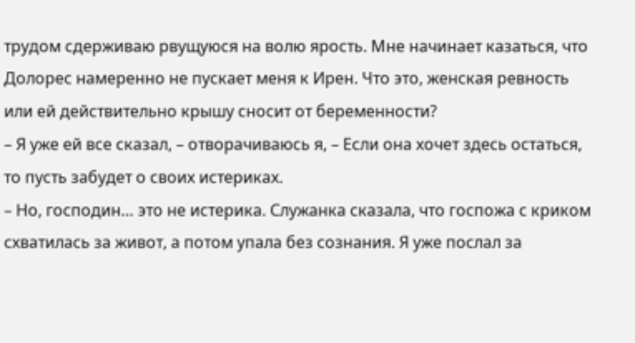трудом сдерживаю рвущуюся на волю ярость. Мне начинает казаться, что Долорес намеренно не пускает меня к Ирен. Что это, женская ревность или ей действительно крышу сносит от беременности?
– Я уже ей все сказал, – отворачиваюсь я, – Если она хочет здесь остаться, то пусть забудет о своих истериках.
– Но, господин… это не истерика. Служанка сказала, что госпожа с криком схватилась за живот, а потом упала без сознания. Я уже послал за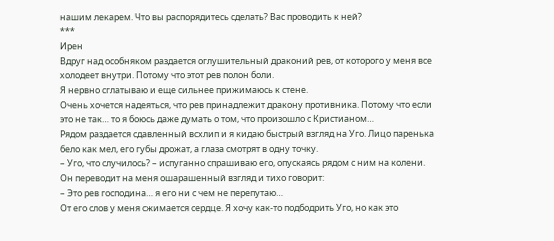нашим лекарем. Что вы распорядитесь сделать? Вас проводить к ней?
***
Ирен
Вдруг над особняком раздается оглушительный драконий рев, от которого у меня все холодеет внутри. Потому что этот рев полон боли.
Я нервно сглатываю и еще сильнее прижимаюсь к стене.
Очень хочется надеяться, что рев принадлежит дракону противника. Потому что если это не так… то я боюсь даже думать о том, что произошло с Кристианом…
Рядом раздается сдавленный всхлип и я кидаю быстрый взгляд на Уго. Лицо паренька бело как мел, его губы дрожат, а глаза смотрят в одну точку.
– Уго, что случилось? – испуганно спрашиваю его, опускаясь рядом с ним на колени.
Он переводит на меня ошарашенный взгляд и тихо говорит:
– Это рев господина… я его ни с чем не перепутаю…
От его слов у меня сжимается сердце. Я хочу как-то подбодрить Уго, но как это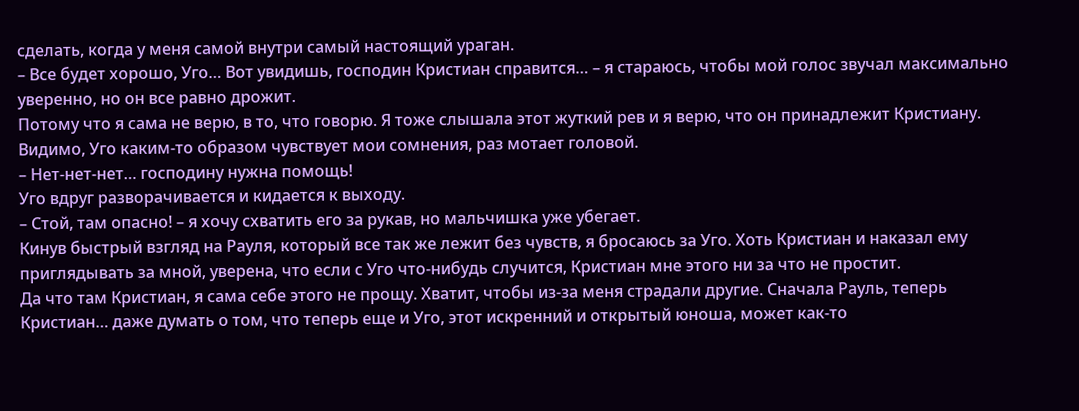сделать, когда у меня самой внутри самый настоящий ураган.
– Все будет хорошо, Уго… Вот увидишь, господин Кристиан справится… – я стараюсь, чтобы мой голос звучал максимально уверенно, но он все равно дрожит.
Потому что я сама не верю, в то, что говорю. Я тоже слышала этот жуткий рев и я верю, что он принадлежит Кристиану.
Видимо, Уго каким-то образом чувствует мои сомнения, раз мотает головой.
– Нет-нет-нет… господину нужна помощь!
Уго вдруг разворачивается и кидается к выходу.
– Стой, там опасно! – я хочу схватить его за рукав, но мальчишка уже убегает.
Кинув быстрый взгляд на Рауля, который все так же лежит без чувств, я бросаюсь за Уго. Хоть Кристиан и наказал ему приглядывать за мной, уверена, что если с Уго что-нибудь случится, Кристиан мне этого ни за что не простит.
Да что там Кристиан, я сама себе этого не прощу. Хватит, чтобы из-за меня страдали другие. Сначала Рауль, теперь Кристиан… даже думать о том, что теперь еще и Уго, этот искренний и открытый юноша, может как-то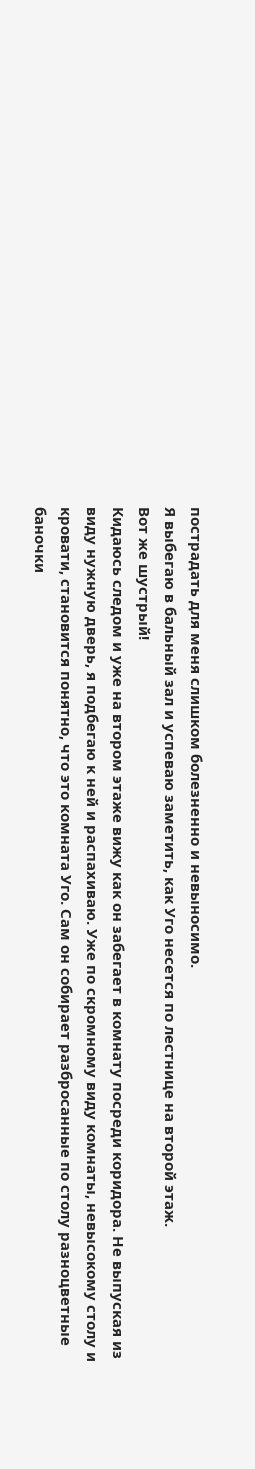пострадать для меня слишком болезненно и невыносимо.
Я выбегаю в бальный зал и успеваю заметить, как Уго несется по лестнице на второй этаж.
Вот же шустрый!
Кидаюсь следом и уже на втором этаже вижу как он забегает в комнату посреди коридора. Не выпуская из виду нужную дверь, я подбегаю к ней и распахиваю. Уже по скромному виду комнаты, невысокому столу и кровати, становится понятно, что это комната Уго. Сам он собирает разбросанные по столу разноцветные баночки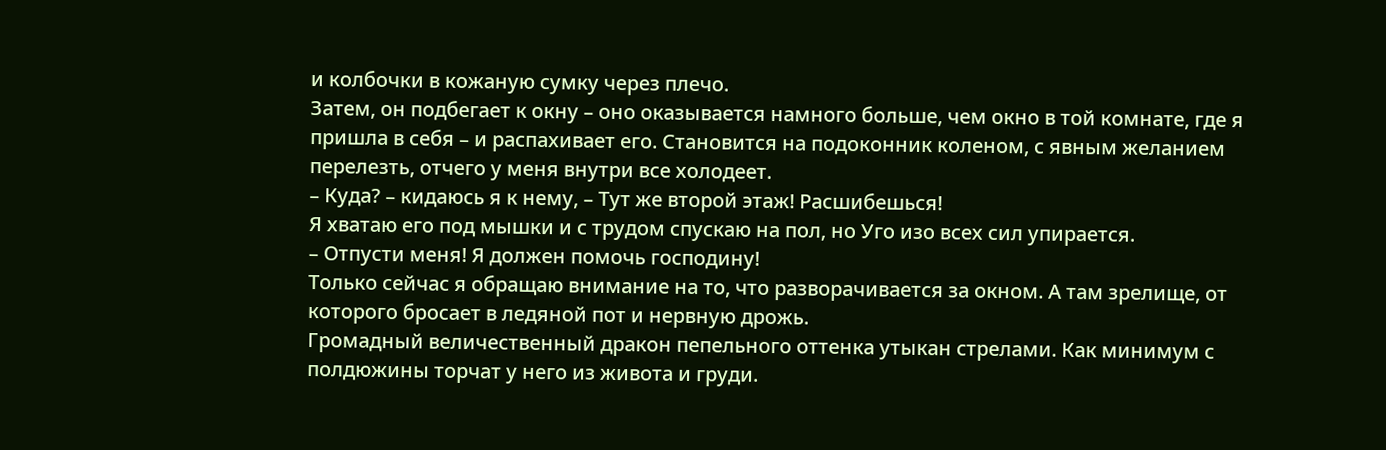и колбочки в кожаную сумку через плечо.
Затем, он подбегает к окну – оно оказывается намного больше, чем окно в той комнате, где я пришла в себя – и распахивает его. Становится на подоконник коленом, с явным желанием перелезть, отчего у меня внутри все холодеет.
– Куда? – кидаюсь я к нему, – Тут же второй этаж! Расшибешься!
Я хватаю его под мышки и с трудом спускаю на пол, но Уго изо всех сил упирается.
– Отпусти меня! Я должен помочь господину!
Только сейчас я обращаю внимание на то, что разворачивается за окном. А там зрелище, от которого бросает в ледяной пот и нервную дрожь.
Громадный величественный дракон пепельного оттенка утыкан стрелами. Как минимум с полдюжины торчат у него из живота и груди.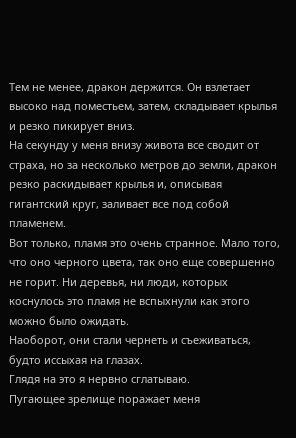Тем не менее, дракон держится. Он взлетает высоко над поместьем, затем, складывает крылья и резко пикирует вниз.
На секунду у меня внизу живота все сводит от страха, но за несколько метров до земли, дракон резко раскидывает крылья и, описывая гигантский круг, заливает все под собой пламенем.
Вот только, пламя это очень странное. Мало того, что оно черного цвета, так оно еще совершенно не горит. Ни деревья, ни люди, которых коснулось это пламя не вспыхнули как этого можно было ожидать.
Наоборот, они стали чернеть и съеживаться, будто иссыхая на глазах.
Глядя на это я нервно сглатываю.
Пугающее зрелище поражает меня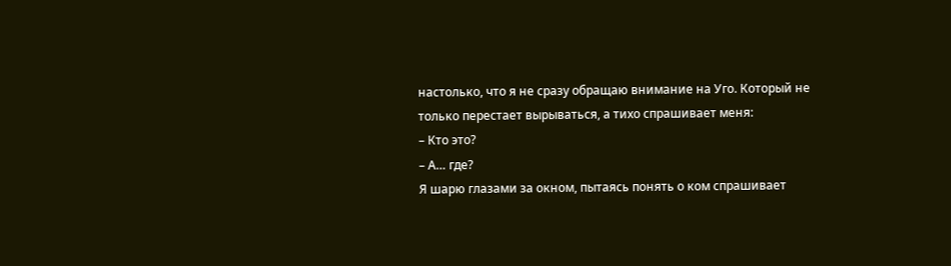настолько, что я не сразу обращаю внимание на Уго. Который не только перестает вырываться, а тихо спрашивает меня:
– Кто это?
– А… где?
Я шарю глазами за окном, пытаясь понять о ком спрашивает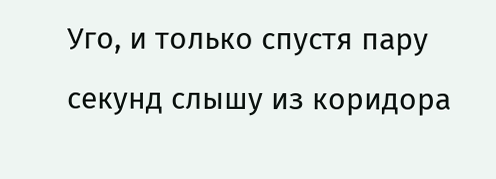Уго, и только спустя пару секунд слышу из коридора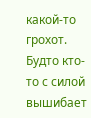какой-то грохот. Будто кто-то с силой вышибает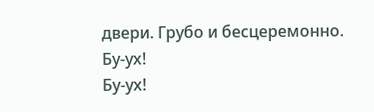двери. Грубо и бесцеремонно.
Бу-ух!
Бу-ух!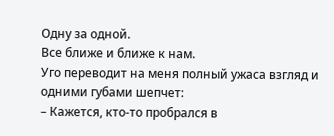Одну за одной.
Все ближе и ближе к нам.
Уго переводит на меня полный ужаса взгляд и одними губами шепчет:
– Кажется, кто-то пробрался в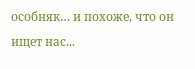особняк… и похоже, что он ищет нас...